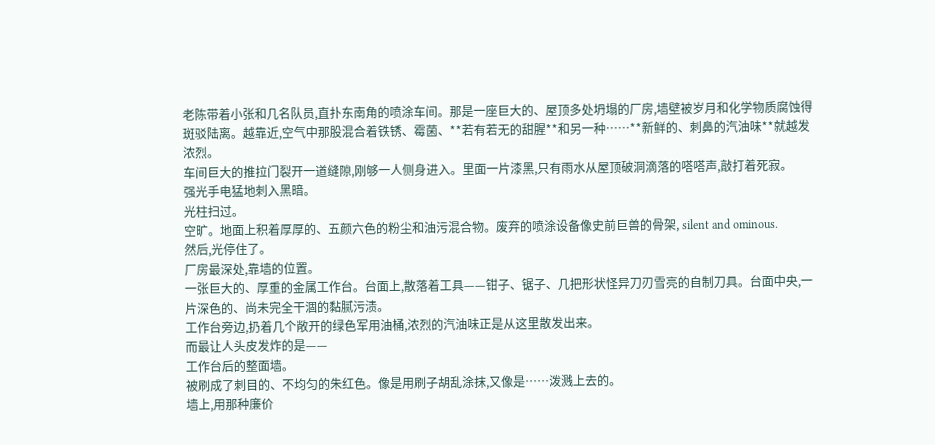老陈带着小张和几名队员,直扑东南角的喷涂车间。那是一座巨大的、屋顶多处坍塌的厂房,墙壁被岁月和化学物质腐蚀得斑驳陆离。越靠近,空气中那股混合着铁锈、霉菌、**若有若无的甜腥**和另一种……**新鲜的、刺鼻的汽油味**就越发浓烈。
车间巨大的推拉门裂开一道缝隙,刚够一人侧身进入。里面一片漆黑,只有雨水从屋顶破洞滴落的嗒嗒声,敲打着死寂。
强光手电猛地刺入黑暗。
光柱扫过。
空旷。地面上积着厚厚的、五颜六色的粉尘和油污混合物。废弃的喷涂设备像史前巨兽的骨架, silent and ominous.
然后,光停住了。
厂房最深处,靠墙的位置。
一张巨大的、厚重的金属工作台。台面上,散落着工具——钳子、锯子、几把形状怪异刀刃雪亮的自制刀具。台面中央,一片深色的、尚未完全干涸的黏腻污渍。
工作台旁边,扔着几个敞开的绿色军用油桶,浓烈的汽油味正是从这里散发出来。
而最让人头皮发炸的是——
工作台后的整面墙。
被刷成了刺目的、不均匀的朱红色。像是用刷子胡乱涂抹,又像是……泼溅上去的。
墙上,用那种廉价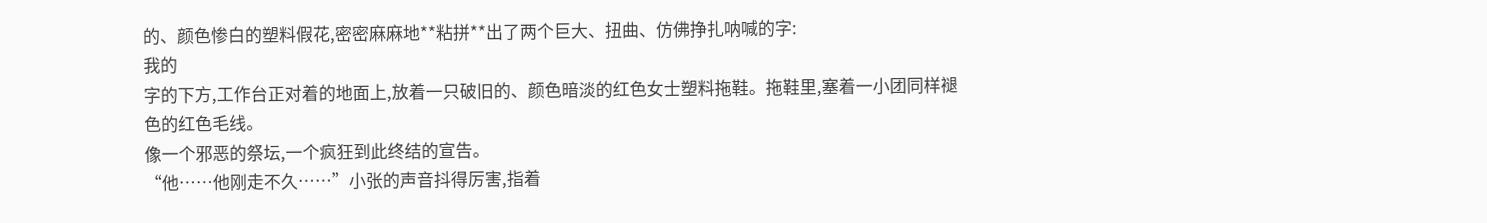的、颜色惨白的塑料假花,密密麻麻地**粘拼**出了两个巨大、扭曲、仿佛挣扎呐喊的字:
我的
字的下方,工作台正对着的地面上,放着一只破旧的、颜色暗淡的红色女士塑料拖鞋。拖鞋里,塞着一小团同样褪色的红色毛线。
像一个邪恶的祭坛,一个疯狂到此终结的宣告。
“他……他刚走不久……”小张的声音抖得厉害,指着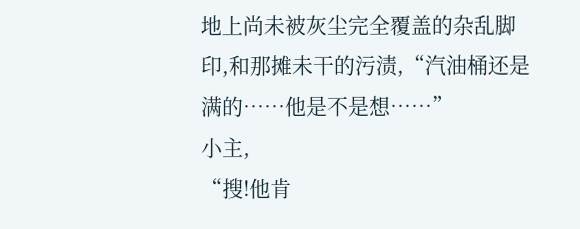地上尚未被灰尘完全覆盖的杂乱脚印,和那摊未干的污渍,“汽油桶还是满的……他是不是想……”
小主,
“搜!他肯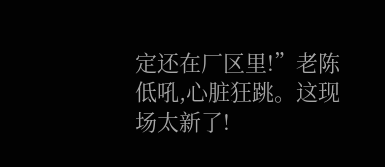定还在厂区里!”老陈低吼,心脏狂跳。这现场太新了!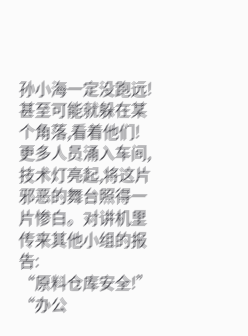孙小海一定没跑远!甚至可能就躲在某个角落,看着他们!
更多人员涌入车间,技术灯亮起,将这片邪恶的舞台照得一片惨白。对讲机里传来其他小组的报告:
“原料仓库安全!”
“办公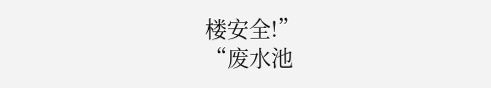楼安全!”
“废水池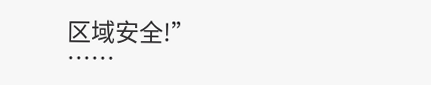区域安全!”
……